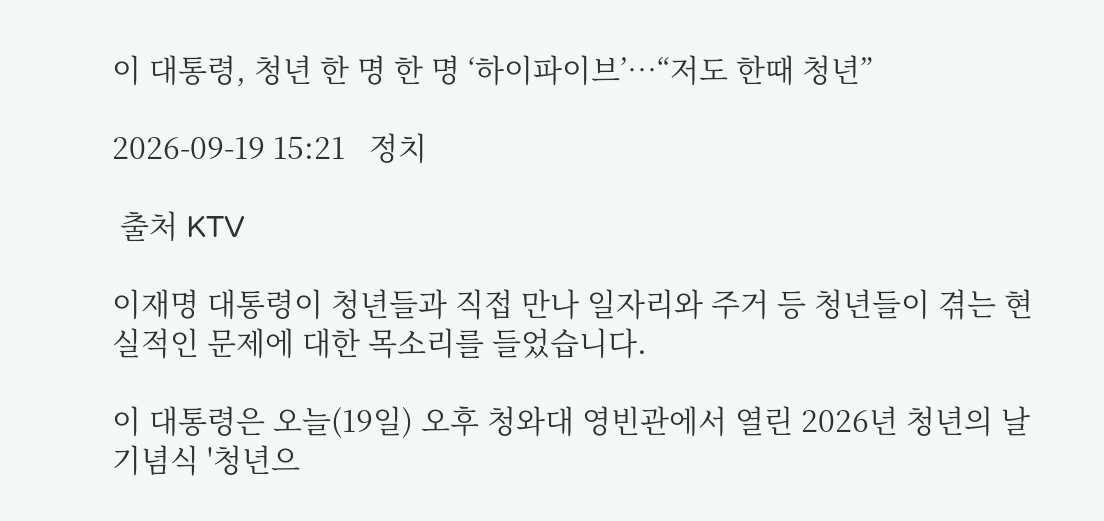이 대통령, 청년 한 명 한 명 ‘하이파이브’…“저도 한때 청년”

2026-09-19 15:21   정치

 출처 KTV

이재명 대통령이 청년들과 직접 만나 일자리와 주거 등 청년들이 겪는 현실적인 문제에 대한 목소리를 들었습니다.

이 대통령은 오늘(19일) 오후 청와대 영빈관에서 열린 2026년 청년의 날 기념식 '청년으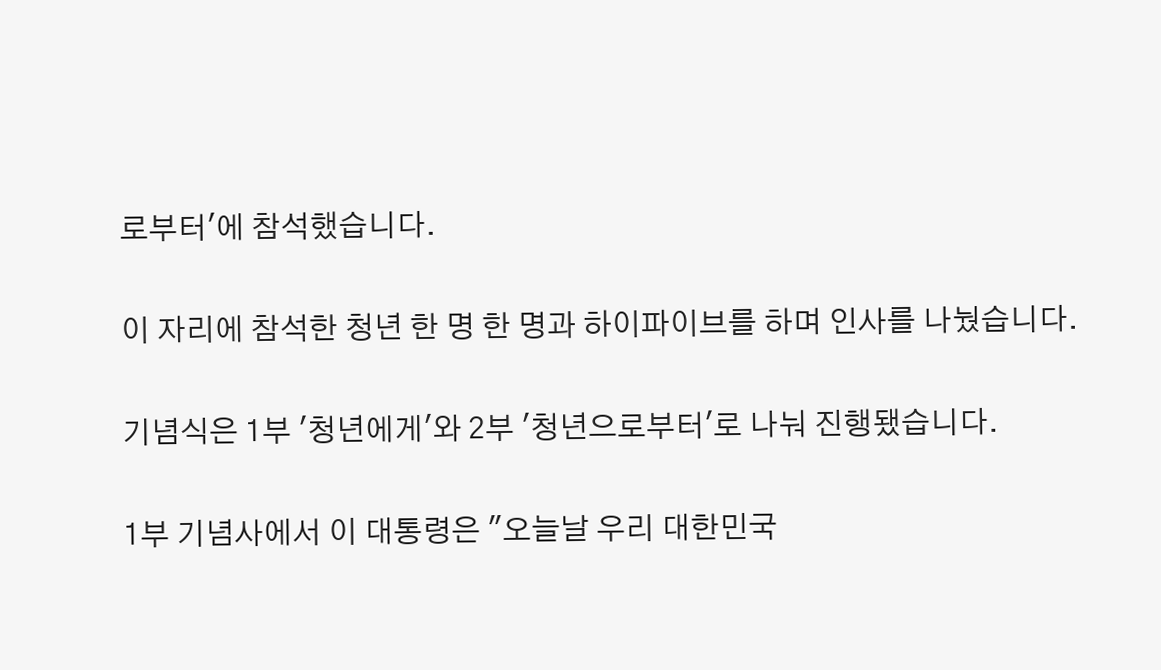로부터'에 참석했습니다.

이 자리에 참석한 청년 한 명 한 명과 하이파이브를 하며 인사를 나눴습니다.

기념식은 1부 '청년에게'와 2부 '청년으로부터'로 나눠 진행됐습니다.

1부 기념사에서 이 대통령은 "오늘날 우리 대한민국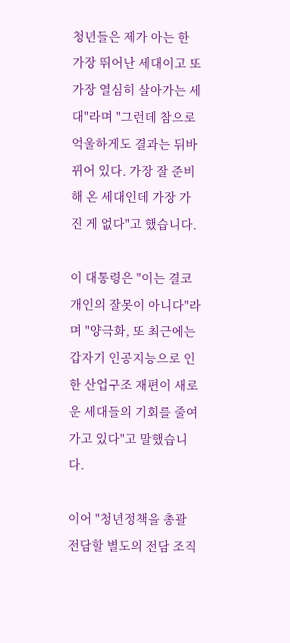청년들은 제가 아는 한 가장 뛰어난 세대이고 또 가장 열심히 살아가는 세대"라며 "그런데 참으로 억울하게도 결과는 뒤바뀌어 있다. 가장 잘 준비해 온 세대인데 가장 가진 게 없다"고 했습니다.

이 대통령은 "이는 결코 개인의 잘못이 아니다"라며 "양극화, 또 최근에는 갑자기 인공지능으로 인한 산업구조 재편이 새로운 세대들의 기회를 줄여가고 있다"고 말했습니다.

이어 "청년정책을 총괄 전담할 별도의 전담 조직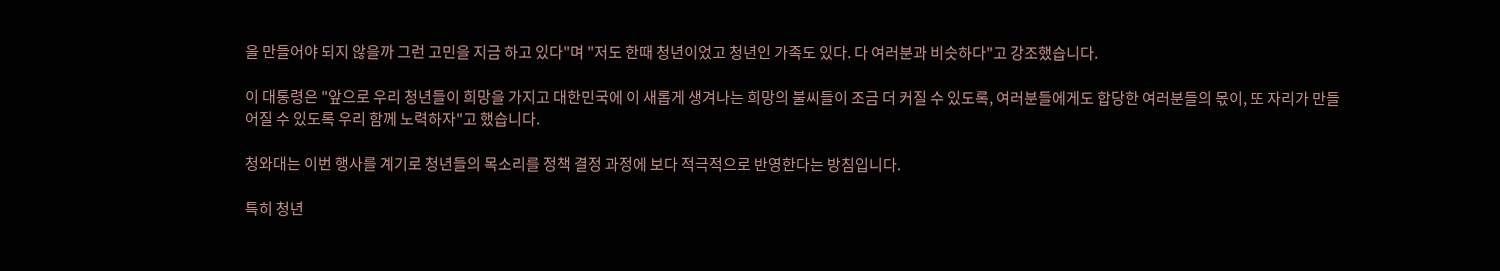을 만들어야 되지 않을까 그런 고민을 지금 하고 있다"며 "저도 한때 청년이었고 청년인 가족도 있다. 다 여러분과 비슷하다"고 강조했습니다.

이 대통령은 "앞으로 우리 청년들이 희망을 가지고 대한민국에 이 새롭게 생겨나는 희망의 불씨들이 조금 더 커질 수 있도록, 여러분들에게도 합당한 여러분들의 몫이, 또 자리가 만들어질 수 있도록 우리 함께 노력하자"고 했습니다.

청와대는 이번 행사를 계기로 청년들의 목소리를 정책 결정 과정에 보다 적극적으로 반영한다는 방침입니다.

특히 청년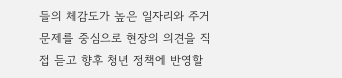들의 체감도가 높은 일자리와 주거 문제를 중심으로 현장의 의견을 직접 듣고 향후 청년 정책에 반영할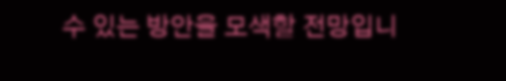수 있는 방안을 모색할 전망입니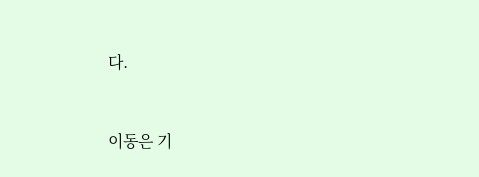다.


이동은 기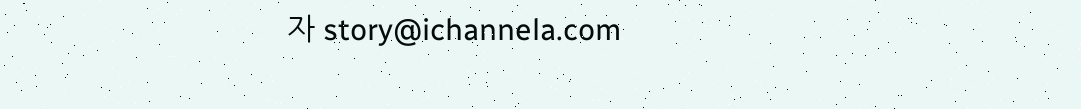자 story@ichannela.com